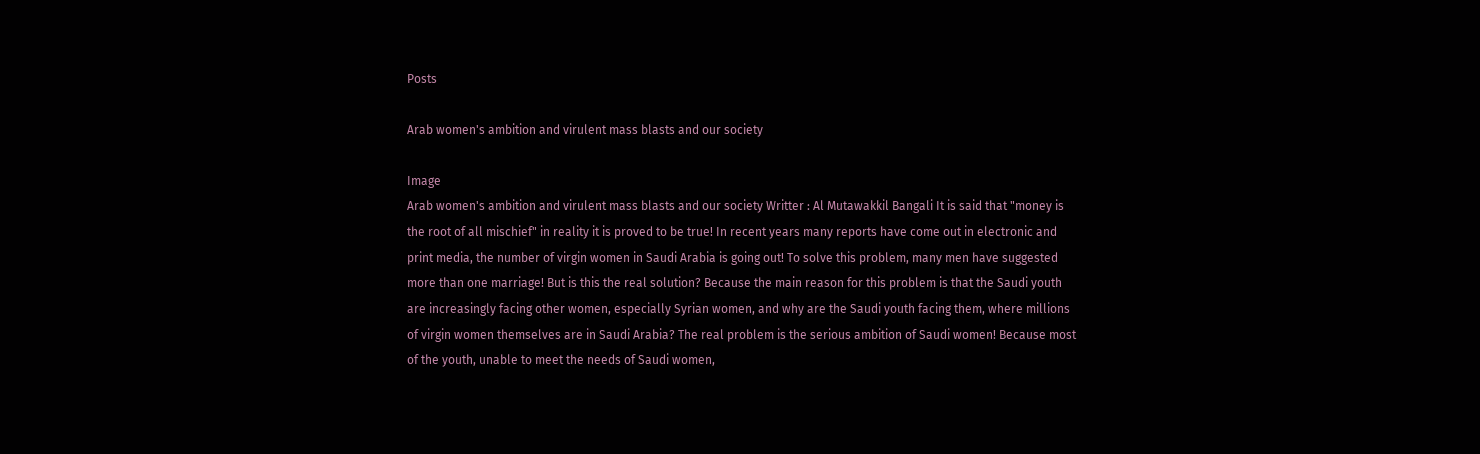Posts

Arab women's ambition and virulent mass blasts and our society

Image
Arab women's ambition and virulent mass blasts and our society Writter : Al Mutawakkil Bangali It is said that "money is the root of all mischief" in reality it is proved to be true! In recent years many reports have come out in electronic and print media, the number of virgin women in Saudi Arabia is going out! To solve this problem, many men have suggested more than one marriage! But is this the real solution? Because the main reason for this problem is that the Saudi youth are increasingly facing other women, especially Syrian women, and why are the Saudi youth facing them, where millions of virgin women themselves are in Saudi Arabia? The real problem is the serious ambition of Saudi women! Because most of the youth, unable to meet the needs of Saudi women,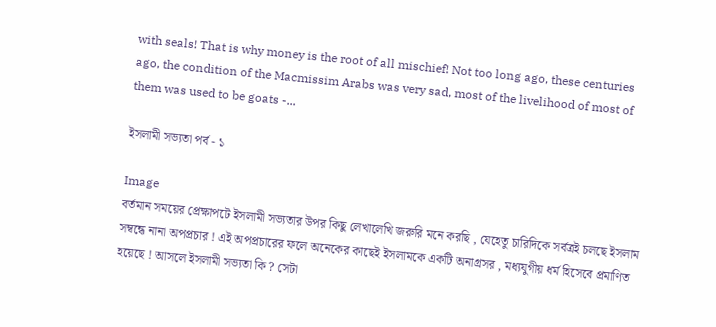with seals! That is why money is the root of all mischief! Not too long ago, these centuries ago, the condition of the Macmissim Arabs was very sad, most of the livelihood of most of them was used to be goats -...

ইসলামী সভ্যতা পর্ব - ১

Image
বর্তমান সময়ের প্রেক্ষাপটে ইসলামী সভ্যতার উপর কিছু লেখালেখি জরুরি মনে করছি , যেহেতু চারিদিকে সর্বত্রই চলছে ইসলাম সম্বন্ধে নানা অপপ্রচার ! এই অপপ্রচারের ফলে অনেকের কাছেই ইসলামকে একটি অনাগ্রসর , মধ্যযুগীয় ধর্ম হিসেবে প্রমাণিত হয়েছে ! আসলে ইসলামী সভ্যতা কি ? সেটা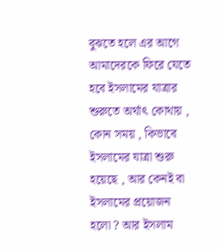বুঝতে হলে এর আগে আমাদেরকে ফিরে যেতে হবে ইসলামের যাত্রার শুরুতে অর্থাৎ কোথায় , কোন সময় , কিভাবে ইসলামের যাত্রা শুরু হয়েছে , আর কেনই বা ইসলামের প্রয়োজন হলো ? আর ইসলাম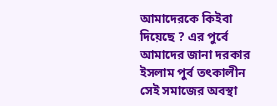আমাদেরকে কিইবা দিয়েছে ? এর পুর্বে আমাদের জানা দরকার ইসলাম পুর্ব তৎকালীন সেই সমাজের অবস্থা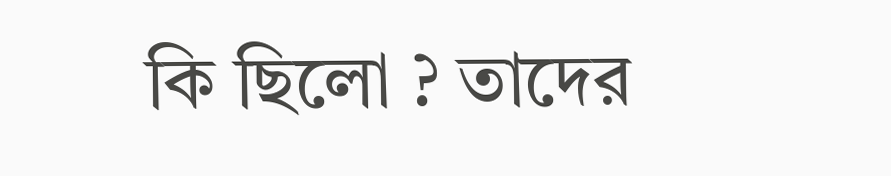কি ছিলো ? তাদের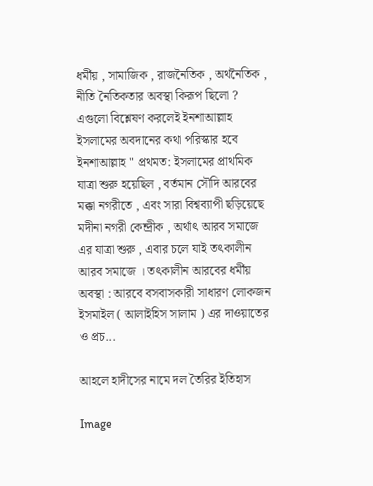ধর্মীয় , সামাজিক , রাজনৈতিক , অর্থনৈতিক , নীতি নৈতিকতার অবস্থা কিরূপ ছিলো ? এগুলো বিশ্লেষণ করলেই ইনশাআল্লাহ ইসলামের অবদানের কথা পরিস্কার হবে ইনশাআল্লাহ " প্রথমত: ইসলামের প্রাথমিক যাত্রা শুরু হয়েছিল , বর্তমান সৌদি আরবের মক্কা নগরীতে , এবং সারা বিশ্বব্যাপী ছড়িয়েছে মদীনা নগরী কেন্দ্রীক , অর্থাৎ আরব সমাজে এর যাত্রা শুরু , এবার চলে যাই তৎকালীন আরব সমাজে । তৎকালীন আরবের ধর্মীয় অবস্থা : আরবে বসবাসকারী সাধারণ লোকজন ইসমাইল ( আলাইহিস সালাম ) এর দাওয়াতের ও প্রচ...

আহলে হাদীসের নামে দল তৈরির ইতিহাস

Image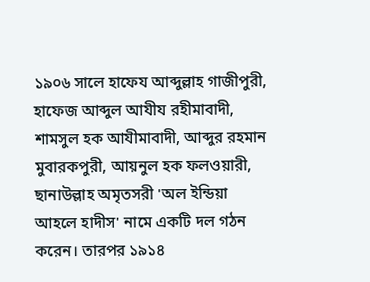১৯০৬ সালে হাফেয আব্দুল্লাহ গাজীপুরী, হাফেজ আব্দুল আযীয রহীমাবাদী, শামসুল হক আযীমাবাদী, আব্দুর রহমান মুবারকপুরী, আয়নুল হক ফলওয়ারী, ছানাউল্লাহ অমৃতসরী 'অল ইন্ডিয়া আহলে হাদীস' নামে একটি দল গঠন করেন। তারপর ১৯১৪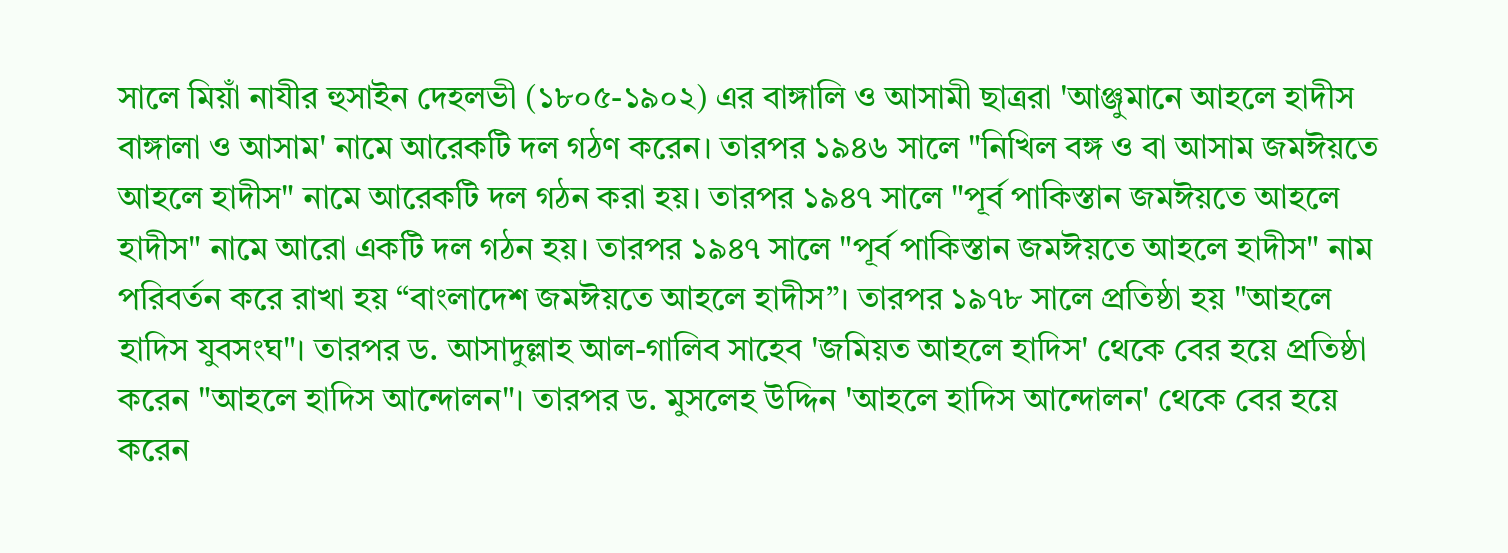সালে মিয়াঁ নাযীর হুসাইন দেহলভী (১৮০৫-১৯০২) এর বাঙ্গালি ও আসামী ছাত্ররা 'আঞ্জুমানে আহলে হাদীস বাঙ্গালা ও আসাম' নামে আরেকটি দল গঠণ করেন। তারপর ১৯৪৬ সালে "নিখিল বঙ্গ ও বা আসাম জমঈয়তে আহলে হাদীস" নামে আরেকটি দল গঠন করা হয়। তারপর ১৯৪৭ সালে "পূর্ব পাকিস্তান জমঈয়তে আহলে হাদীস" নামে আরো একটি দল গঠন হয়। তারপর ১৯৪৭ সালে "পূর্ব পাকিস্তান জমঈয়তে আহলে হাদীস" নাম পরিবর্তন করে রাখা হয় “বাংলাদেশ জমঈয়তে আহলে হাদীস”। তারপর ১৯৭৮ সালে প্রতিষ্ঠা হয় "আহলে হাদিস যুবসংঘ"। তারপর ড. আসাদুল্লাহ আল-গালিব সাহেব 'জমিয়ত আহলে হাদিস' থেকে বের হয়ে প্রতিষ্ঠা করেন "আহলে হাদিস আন্দোলন"। তারপর ড. মুসলেহ উদ্দিন 'আহলে হাদিস আন্দোলন' থেকে বের হয়ে করেন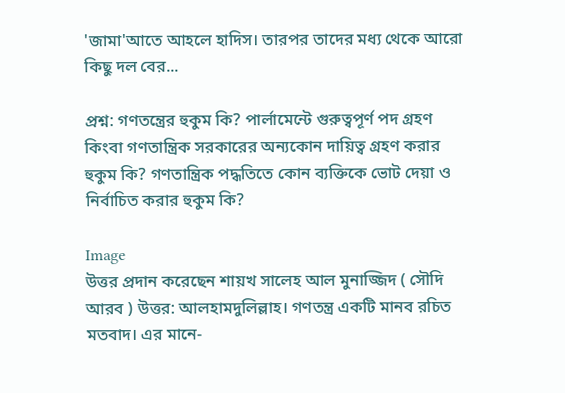'জামা'আতে আহলে হাদিস। তারপর তাদের মধ্য থেকে আরো কিছু দল বের...

প্রশ্ন: গণতন্ত্রের হুকুম কি? পার্লামেন্টে গুরুত্বপূর্ণ পদ গ্রহণ কিংবা গণতান্ত্রিক সরকারের অন্যকোন দায়িত্ব গ্রহণ করার হুকুম কি? গণতান্ত্রিক পদ্ধতিতে কোন ব্যক্তিকে ভোট দেয়া ও নির্বাচিত করার হুকুম কি?

Image
উত্তর প্রদান করেছেন শায়খ সালেহ আল মুনাজ্জিদ ( সৌদি আরব ) উত্তর: আলহামদুলিল্লাহ। গণতন্ত্র একটি মানব রচিত মতবাদ। এর মানে-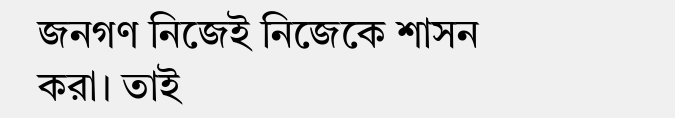জনগণ নিজেই নিজেকে শাসন করা। তাই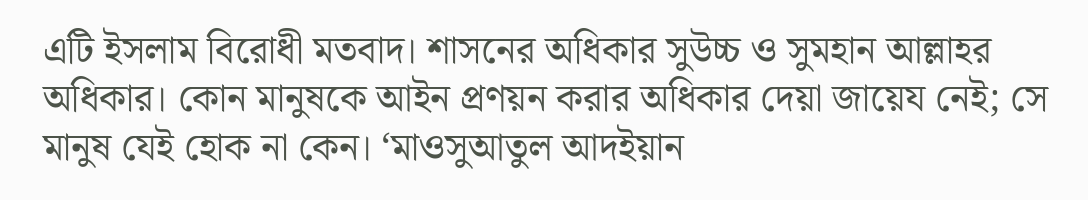এটি ইসলাম বিরোধী মতবাদ। শাসনের অধিকার সুউচ্চ ও সুমহান আল্লাহর অধিকার। কোন মানুষকে আইন প্রণয়ন করার অধিকার দেয়া জায়েয নেই; সে মানুষ যেই হোক না কেন। ‘মাওসুআতুল আদইয়ান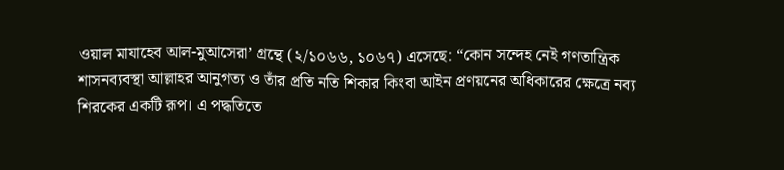ওয়াল মাযাহেব আল-মুআসেরা’ গ্রন্থে (২/১০৬৬, ১০৬৭) এসেছে: “কোন সন্দেহ নেই গণতান্ত্রিক শাসনব্যবস্থা আল্লাহর আনুগত্য ও তাঁর প্রতি নতি শিকার কিংবা আইন প্রণয়নের অধিকারের ক্ষেত্রে নব্য শিরকের একটি রূপ। এ পদ্ধতিতে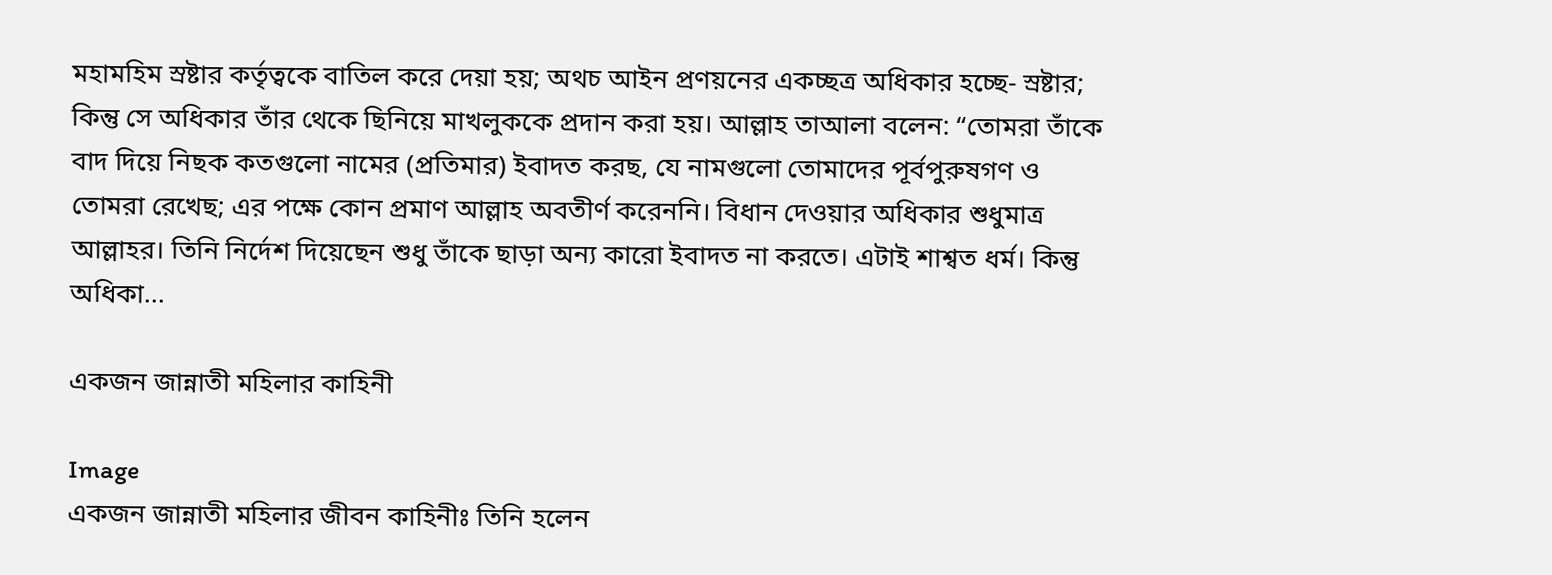মহামহিম স্রষ্টার কর্তৃত্বকে বাতিল করে দেয়া হয়; অথচ আইন প্রণয়নের একচ্ছত্র অধিকার হচ্ছে- স্রষ্টার; কিন্তু সে অধিকার তাঁর থেকে ছিনিয়ে মাখলুককে প্রদান করা হয়। আল্লাহ তাআলা বলেন: “তোমরা তাঁকে বাদ দিয়ে নিছক কতগুলো নামের (প্রতিমার) ইবাদত করছ, যে নামগুলো তোমাদের পূর্বপুরুষগণ ও তোমরা রেখেছ; এর পক্ষে কোন প্রমাণ আল্লাহ অবতীর্ণ করেননি। বিধান দেওয়ার অধিকার শুধুমাত্র আল্লাহর। তিনি নির্দেশ দিয়েছেন শুধু তাঁকে ছাড়া অন্য কারো ইবাদত না করতে। এটাই শাশ্বত ধর্ম। কিন্তু অধিকা...

একজন জান্নাতী মহিলার কাহিনী

Image
একজন জান্নাতী মহিলার জীবন কাহিনীঃ তিনি হলেন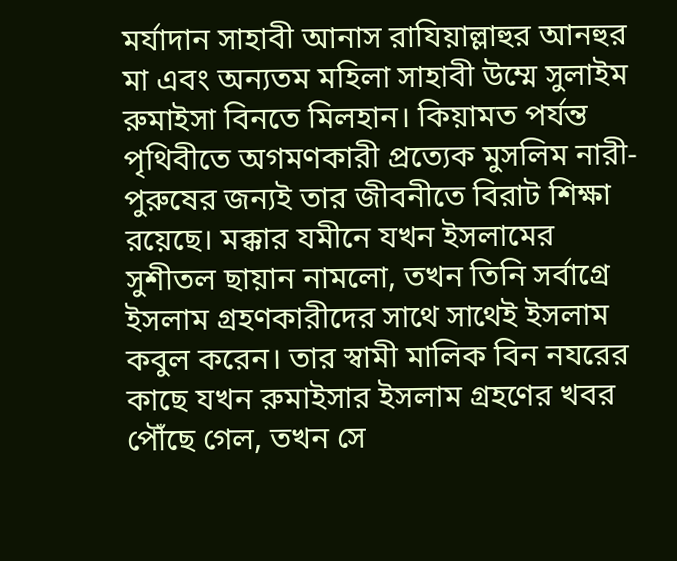মর্যাদান সাহাবী আনাস রাযিয়াল্লাহুর আনহুর মা এবং অন্যতম মহিলা সাহাবী উম্মে সুলাইম রুমাইসা বিনতে মিলহান। কিয়ামত পর্যন্ত পৃথিবীতে অগমণকারী প্রত্যেক মুসলিম নারী-পুরুষের জন্যই তার জীবনীতে বিরাট শিক্ষা রয়েছে। মক্কার যমীনে যখন ইসলামের সুশীতল ছায়ান নামলো, তখন তিনি সর্বাগ্রে ইসলাম গ্রহণকারীদের সাথে সাথেই ইসলাম কবুল করেন। তার স্বামী মালিক বিন নযরের কাছে যখন রুমাইসার ইসলাম গ্রহণের খবর পৌঁছে গেল, তখন সে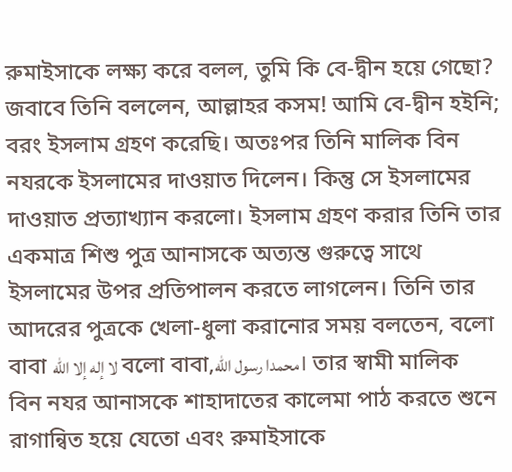রুমাইসাকে লক্ষ্য করে বলল, তুমি কি বে-দ্বীন হয়ে গেছো? জবাবে তিনি বললেন, আল্লাহর কসম! আমি বে-দ্বীন হইনি; বরং ইসলাম গ্রহণ করেছি। অতঃপর তিনি মালিক বিন নযরকে ইসলামের দাওয়াত দিলেন। কিন্তু সে ইসলামের দাওয়াত প্রত্যাখ্যান করলো। ইসলাম গ্রহণ করার তিনি তার একমাত্র শিশু পুত্র আনাসকে অত্যন্ত গুরুত্বে সাথে ইসলামের উপর প্রতিপালন করতে লাগলেন। তিনি তার আদরের পুত্রকে খেলা-ধুলা করানোর সময় বলতেন, বলো বাবা لا إله إلا الله বলো বাবা,محمدا رسول الله। তার স্বামী মালিক বিন নযর আনাসকে শাহাদাতের কালেমা পাঠ করতে শুনে রাগান্বিত হয়ে যেতো এবং রুমাইসাকে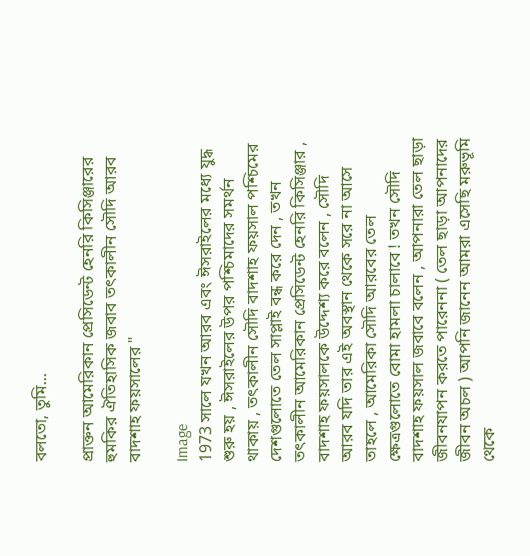বলতো, তুমি...

প্রাক্তন আমেরিকান প্রেসিডেন্ট হেনরি কিসিঞ্জারের হুমকির ঐতিহাসিক জবাব তৎকালীন সৌদি আরব বাদশাহ ফয়সালের "

Image
1973 সালে যখন আরব এবং ঈসরাইলের মধ্যে যুদ্ধ শুরু হয় , ঈসরাইলের উপর পশ্চিমাদের সমর্থন থাকায় , তৎকালীন সৌদি বাদশাহ ফয়সাল পশ্চিমের দেশগুলোতে তেল সাপ্লাই বন্ধ করে দেন , তখন তৎকালীন আমেরিকান প্রেসিডেন্ট হেনরি কিসিঞ্জার , বাদশাহ ফয়সালকে উদ্দেশ্য করে বলেন , সৌদি আরব যদি তার এই অবস্থান থেকে সরে না আসে তাহলে , আমেরিকা সৌদি আরবের তেল ক্ষেত্রগুলোতে বোমা হামলা চালাবে ! তখন সৌদি বাদশাহ ফয়সাল জবাবে বলেন , আপনারা তেল ছাড়া জীবনযাপন করতে পারেননা ( তেল ছাড়া আপনাদের জীবন অচল ) আপনি জানেন আমরা এসেছি মরুভূমি থেকে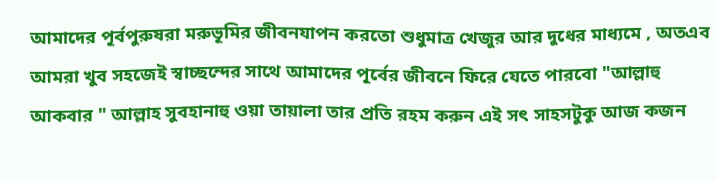আমাদের পূর্বপুরুষ‍রা মরুভূমির জীবনযাপন করতো শুধুমাত্র খেজুর আর দুধের মাধ্যমে , অতএব আমরা খুব সহজেই স্বাচ্ছন্দের সাথে আমাদের পূর্বের জীবনে ফিরে যেতে পারবো "আল্লাহু আকবার " আল্লাহ সুবহানাহু ওয়া তায়ালা তার প্রতি রহম করুন এই সৎ সাহসটুকু আজ কজন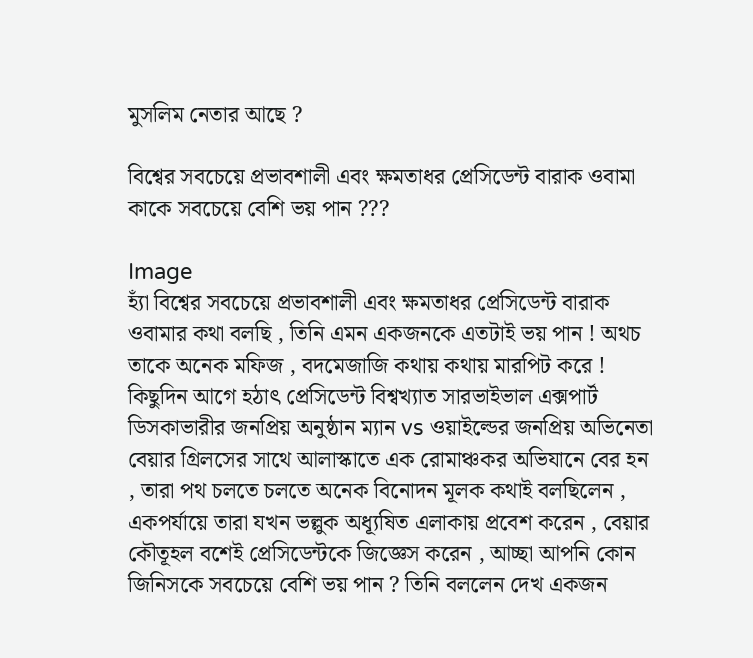মুসলিম নেতার আছে ?

বিশ্বের সবচেয়ে প্রভাবশালী এবং ক্ষমতাধর প্রেসিডেন্ট বারাক ওবামা কাকে সবচেয়ে বেশি ভয় পান ???

Image
হ্যাঁ বিশ্বের সবচেয়ে প্রভাবশালী এবং ক্ষমতাধর প্রেসিডেন্ট বারাক ওবামার কথা বলছি , তিনি এমন একজনকে এতটাই ভয় পান ! অথচ তাকে অনেক মফিজ , বদমেজাজি কথায় কথায় মারপিট করে ! কিছুদিন আগে হঠাৎ প্রেসিডেন্ট বিশ্বখ্যাত সারভাইভাল এক্সপার্ট ডিসকাভারীর জনপ্রিয় অনুষ্ঠান ম্যান vs ওয়াইল্ডের জনপ্রিয় অভিনেতা বেয়ার গ্রিলসের সাথে আলাস্কাতে এক রোমাঞ্চকর অভিযানে বের হন , তারা পথ চলতে চলতে অনেক বিনোদন মূলক কথাই বলছিলেন , একপর্যায়ে তারা যখন ভল্লুক অধ্যূষিত এলাকায় প্রবেশ করেন , বেয়ার কৌতূহল বশেই প্রেসিডেন্টকে জিজ্ঞেস করেন , আচ্ছা আপনি কোন জিনিসকে সবচেয়ে বেশি ভয় পান ? তিনি বললেন দেখ একজন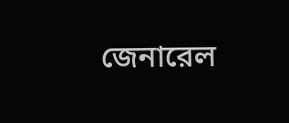জেনারেল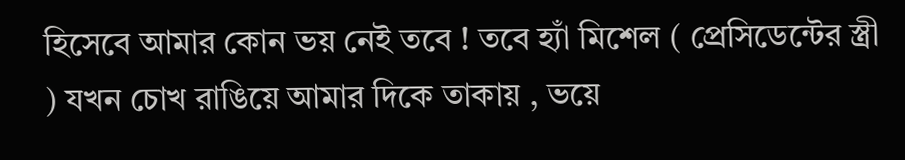হিসেবে আমার কোন ভয় নেই তবে ! তবে হ্যাঁ মিশেল ( প্রেসিডেন্টের স্ত্রী ) যখন চোখ রাঙিয়ে আমার দিকে তাকায় , ভয়ে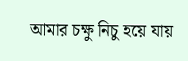আমার চক্ষু নিচু হয়ে যায়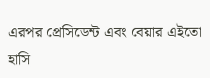এরপর প্রেসিডেন্ট এবং বেয়ার এইতো হাসি